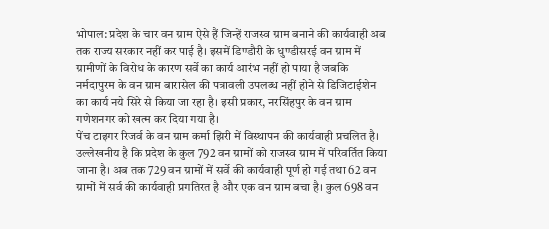भोपाल: प्रदेश के चार वन ग्राम ऐसे हैं जिन्हें राजस्व ग्राम बनाने की कार्यवाही अब तक राज्य सरकार नहीं कर पाई है। इसमें डिण्डौरी के धुण्डीसरई वन ग्राम में ग्रामीणों के विरोध के कारण सर्वे का कार्य आरंभ नहीं हो पाया है जबकि नर्मदापुरम के वन ग्राम बारासेल की पत्रावली उपलब्ध नहीं होने से डिजिटाईशेन का कार्य नये सिरे से किया जा रहा है। इसी प्रकार, नरसिंहपुर के वन ग्राम गणेशनगर को खत्म कर दिया गया है।
पेंच टाइगर रिजर्व के वन ग्राम कर्मा झिरी में विस्थापन की कार्यवाही प्रचलित है। उल्लेखनीय है कि प्रदेश के कुल 792 वन ग्रामों को राजस्व ग्राम में परिवर्तित किया जाना है। अब तक 729 वन ग्रामों में सर्वे की कार्यवाही पूर्ण हो गई तथा 62 वन ग्रामों में सर्व की कार्यवाही प्रगतिरत है और एक वन ग्राम बचा है। कुल 698 वन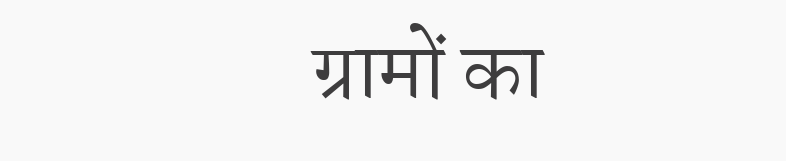ग्रामों का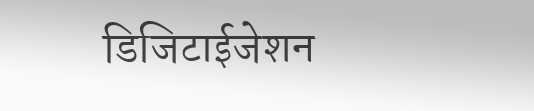डिजिटाईजेशन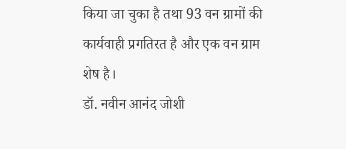किया जा चुका है तथा 93 वन ग्रामों की कार्यवाही प्रगतिरत है और एक वन ग्राम शेष है।
डॉ. नवीन आनंद जोशी